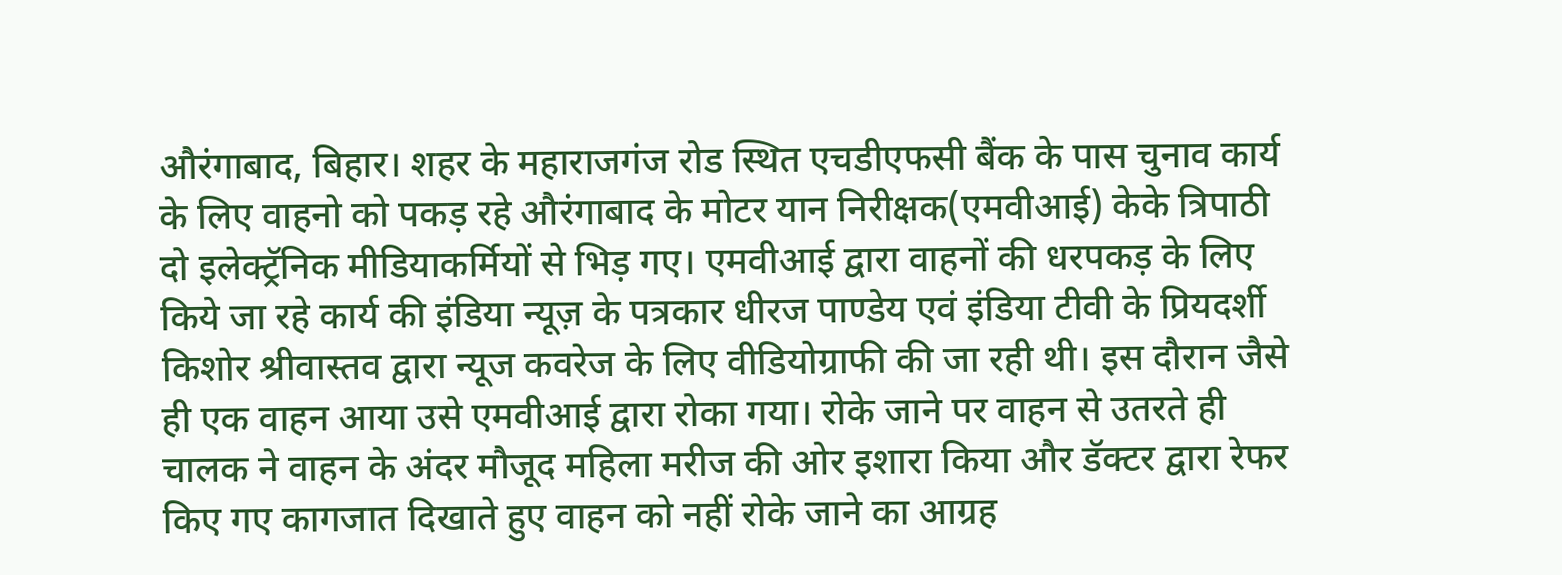औरंगाबाद, बिहार। शहर के महाराजगंज रोड स्थित एचडीएफसी बैंक के पास चुनाव कार्य के लिए वाहनो को पकड़ रहे औरंगाबाद के मोटर यान निरीक्षक(एमवीआई) केके त्रिपाठी दो इलेक्ट्रॅनिक मीडियाकर्मियों से भिड़ गए। एमवीआई द्वारा वाहनों की धरपकड़ के लिए किये जा रहे कार्य की इंडिया न्यूज़ के पत्रकार धीरज पाण्डेय एवं इंडिया टीवी के प्रियदर्शी किशोर श्रीवास्तव द्वारा न्यूज कवरेज के लिए वीडियोग्राफी की जा रही थी। इस दौरान जैसे ही एक वाहन आया उसे एमवीआई द्वारा रोका गया। रोके जाने पर वाहन से उतरते ही चालक ने वाहन के अंदर मौजूद महिला मरीज की ओर इशारा किया और डॅक्टर द्वारा रेफर किए गए कागजात दिखाते हुए वाहन को नहीं रोके जाने का आग्रह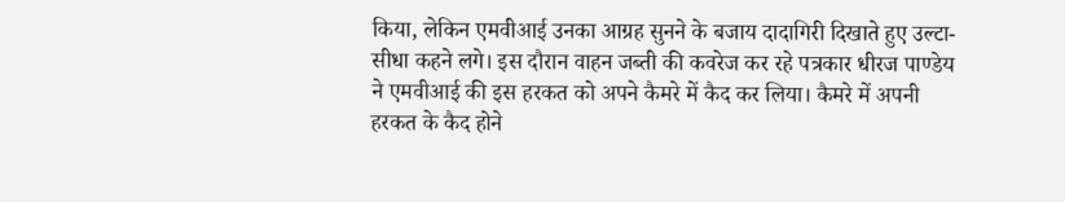किया, लेकिन एमवीआई उनका आग्रह सुनने के बजाय दादागिरी दिखाते हुए उल्टा-सीधा कहने लगे। इस दौरान वाहन जब्ती की कवरेज कर रहे पत्रकार धीरज पाण्डेय ने एमवीआई की इस हरकत को अपने कैमरे में कैद कर लिया। कैमरे में अपनी हरकत के कैद होने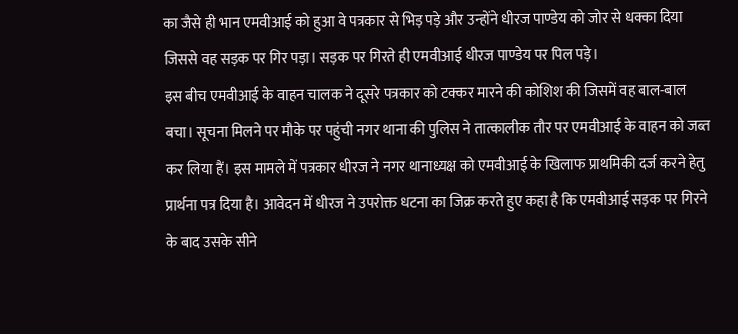का जैसे ही भान एमवीआई को हुआ वे पत्रकार से भिड़ पड़े और उन्होंने धीरज पाण्डेय को जोर से धक्का दिया जिससे वह सड़क पर गिर पड़ा। सड़क पर गिरते ही एमवीआई धीरज पाण्डेय पर पिल पड़े।
इस बीच एमवीआई के वाहन चालक ने दूसरे पत्रकार को टक्कर मारने की कोशिश की जिसमें वह बाल-बाल बचा। सूचना मिलने पर मौके पर पहुंची नगर थाना की पुलिस ने तात्कालीक तौर पर एमवीआई के वाहन को जब्त कर लिया हैं। इस मामले में पत्रकार धीरज ने नगर थानाध्यक्ष को एमवीआई के खिलाफ प्राथमिकी दर्ज करने हेतु प्रार्थना पत्र दिया है। आवेदन में धीरज ने उपरोक्त धटना का जिक्र करते हुए कहा है कि एमवीआई सड़क पर गिरने के बाद उसके सीने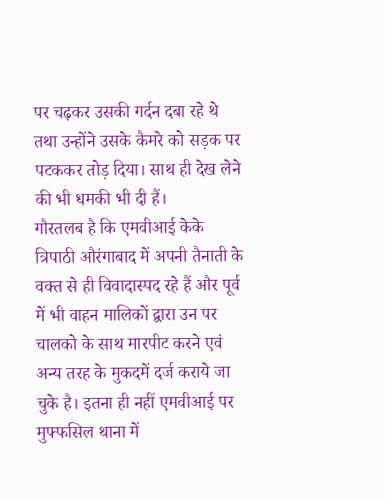पर चढ़कर उसकी गर्दन दबा रहे थे तथा उन्होंने उसके कैमरे को सड़क पर पटककर तोड़ दिया। साथ ही देख लेने की भी धमकी भी दी हैं।
गौरतलब है कि एमवीआई केके त्रिपाठी औरंगाबाद में अपनी तैनाती के वक्त से ही विवादास्पद रहे हैं और पूर्व में भी वाहन मालिकों द्वारा उन पर चालको के साथ मारपीट करने एवं अन्य तरह के मुकदमें दर्ज कराये जा चुके है। इतना ही नहीं एमवीआई पर मुफ्फसिल थाना में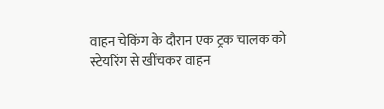वाहन चेकिंग के दौरान एक ट्रक चालक को स्टेयरिंग से खींचकर वाहन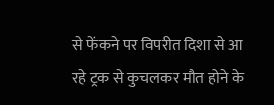से फेंकने पर विपरीत दिशा से आ रहे ट्रक से कुचलकर मौत होने के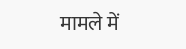मामले में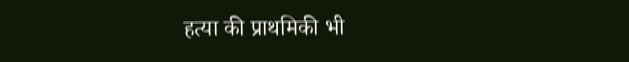हत्या की प्राथमिकी भी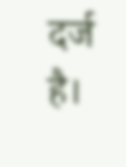दर्ज है।